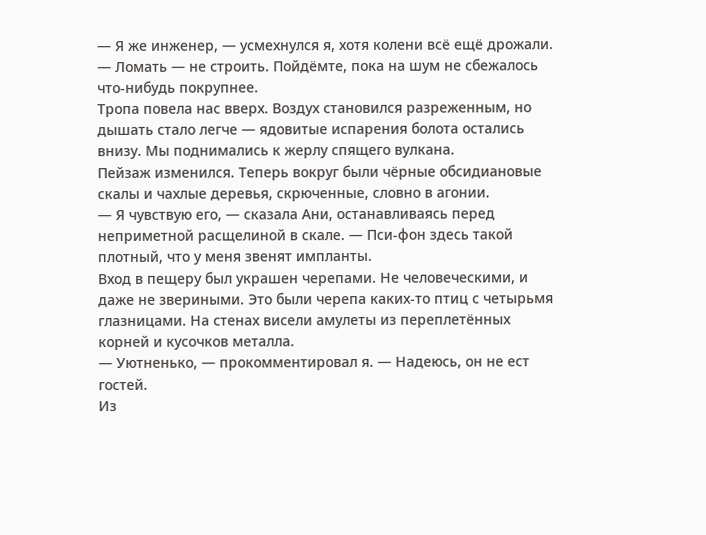— Я же инженер, — усмехнулся я, хотя колени всё ещё дрожали. — Ломать — не строить. Пойдёмте, пока на шум не сбежалось что-нибудь покрупнее.
Тропа повела нас вверх. Воздух становился разреженным, но дышать стало легче — ядовитые испарения болота остались внизу. Мы поднимались к жерлу спящего вулкана.
Пейзаж изменился. Теперь вокруг были чёрные обсидиановые скалы и чахлые деревья, скрюченные, словно в агонии.
— Я чувствую его, — сказала Ани, останавливаясь перед неприметной расщелиной в скале. — Пси-фон здесь такой плотный, что у меня звенят импланты.
Вход в пещеру был украшен черепами. Не человеческими, и даже не звериными. Это были черепа каких-то птиц с четырьмя глазницами. На стенах висели амулеты из переплетённых корней и кусочков металла.
— Уютненько, — прокомментировал я. — Надеюсь, он не ест гостей.
Из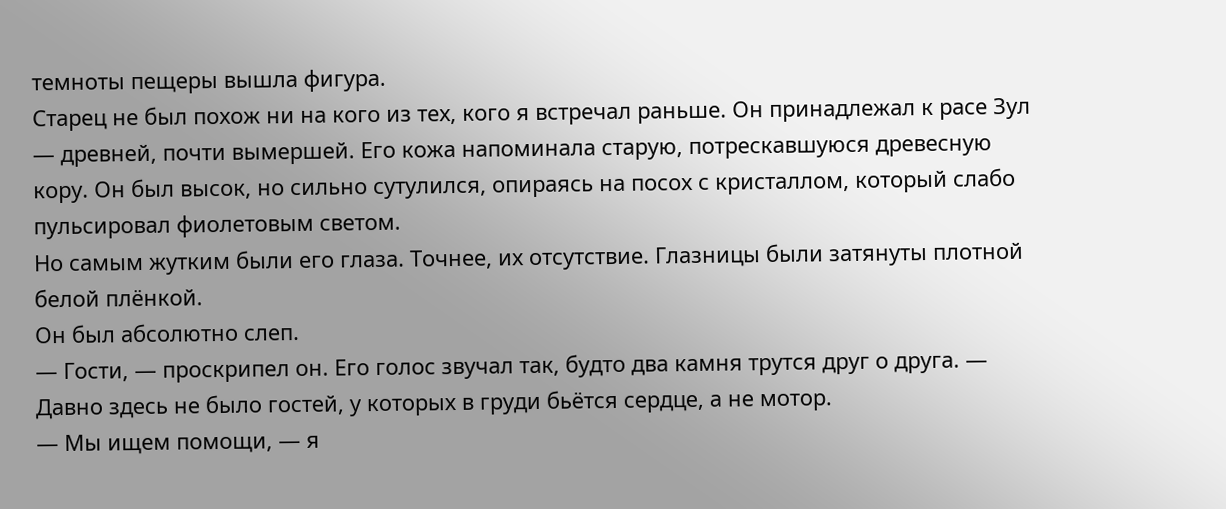темноты пещеры вышла фигура.
Старец не был похож ни на кого из тех, кого я встречал раньше. Он принадлежал к расе Зул — древней, почти вымершей. Его кожа напоминала старую, потрескавшуюся древесную кору. Он был высок, но сильно сутулился, опираясь на посох с кристаллом, который слабо пульсировал фиолетовым светом.
Но самым жутким были его глаза. Точнее, их отсутствие. Глазницы были затянуты плотной белой плёнкой.
Он был абсолютно слеп.
— Гости, — проскрипел он. Его голос звучал так, будто два камня трутся друг о друга. — Давно здесь не было гостей, у которых в груди бьётся сердце, а не мотор.
— Мы ищем помощи, — я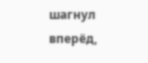шагнул вперёд,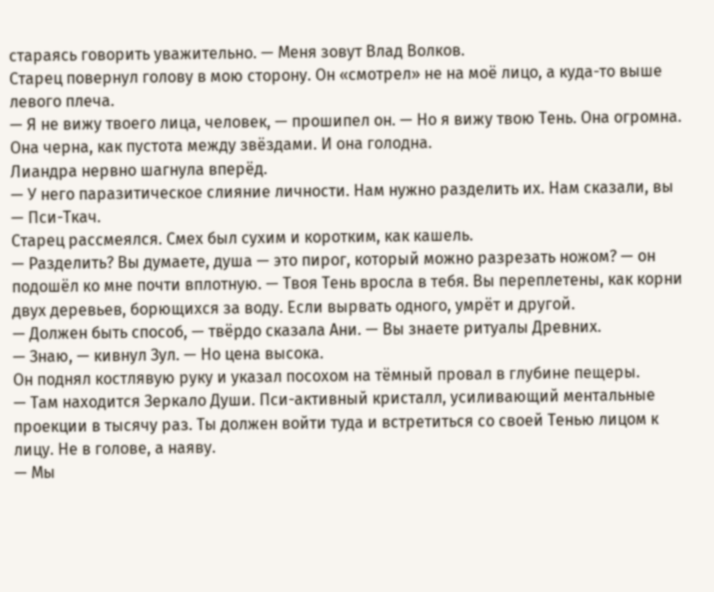стараясь говорить уважительно. — Меня зовут Влад Волков.
Старец повернул голову в мою сторону. Он «смотрел» не на моё лицо, а куда-то выше левого плеча.
— Я не вижу твоего лица, человек, — прошипел он. — Но я вижу твою Тень. Она огромна. Она черна, как пустота между звёздами. И она голодна.
Лиандра нервно шагнула вперёд.
— У него паразитическое слияние личности. Нам нужно разделить их. Нам сказали, вы — Пси-Ткач.
Старец рассмеялся. Смех был сухим и коротким, как кашель.
— Разделить? Вы думаете, душа — это пирог, который можно разрезать ножом? — он подошёл ко мне почти вплотную. — Твоя Тень вросла в тебя. Вы переплетены, как корни двух деревьев, борющихся за воду. Если вырвать одного, умрёт и другой.
— Должен быть способ, — твёрдо сказала Ани. — Вы знаете ритуалы Древних.
— Знаю, — кивнул Зул. — Но цена высока.
Он поднял костлявую руку и указал посохом на тёмный провал в глубине пещеры.
— Там находится Зеркало Души. Пси-активный кристалл, усиливающий ментальные проекции в тысячу раз. Ты должен войти туда и встретиться со своей Тенью лицом к лицу. Не в голове, а наяву.
— Мы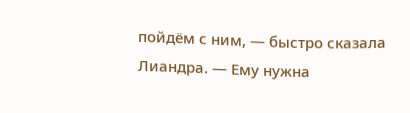пойдём с ним, — быстро сказала Лиандра. — Ему нужна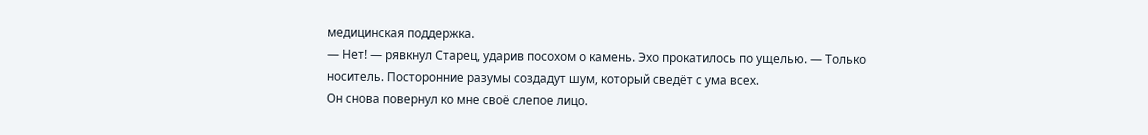медицинская поддержка.
— Нет! — рявкнул Старец, ударив посохом о камень. Эхо прокатилось по ущелью. — Только носитель. Посторонние разумы создадут шум, который сведёт с ума всех.
Он снова повернул ко мне своё слепое лицо.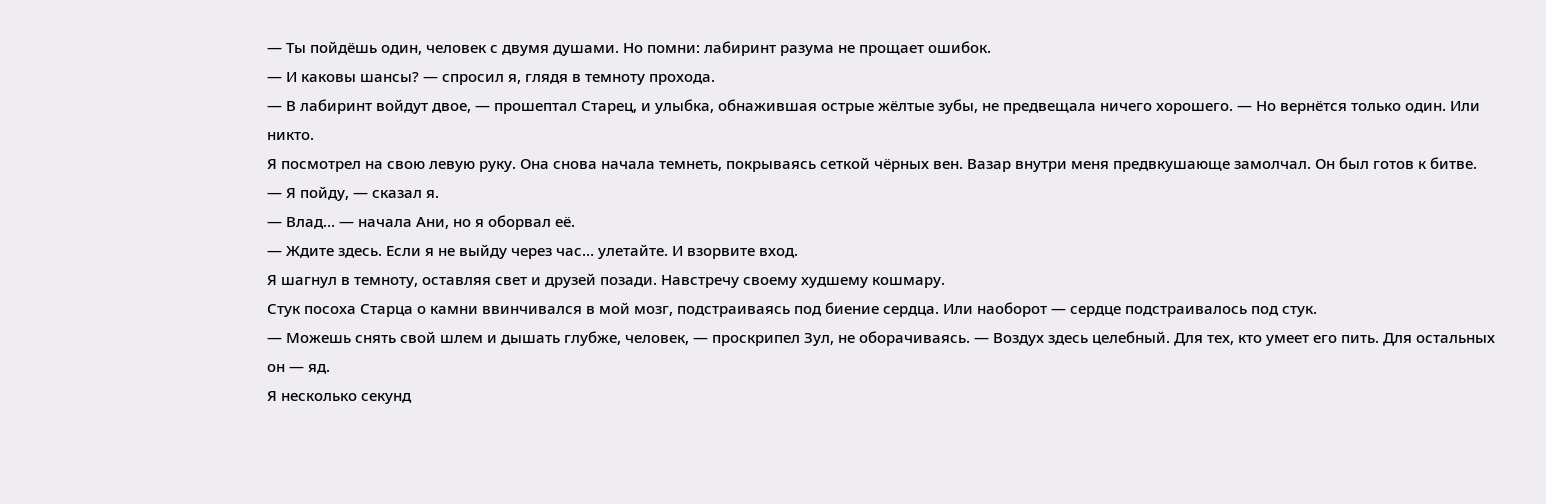— Ты пойдёшь один, человек с двумя душами. Но помни: лабиринт разума не прощает ошибок.
— И каковы шансы? — спросил я, глядя в темноту прохода.
— В лабиринт войдут двое, — прошептал Старец, и улыбка, обнажившая острые жёлтые зубы, не предвещала ничего хорошего. — Но вернётся только один. Или никто.
Я посмотрел на свою левую руку. Она снова начала темнеть, покрываясь сеткой чёрных вен. Вазар внутри меня предвкушающе замолчал. Он был готов к битве.
— Я пойду, — сказал я.
— Влад… — начала Ани, но я оборвал её.
— Ждите здесь. Если я не выйду через час… улетайте. И взорвите вход.
Я шагнул в темноту, оставляя свет и друзей позади. Навстречу своему худшему кошмару.
Стук посоха Старца о камни ввинчивался в мой мозг, подстраиваясь под биение сердца. Или наоборот — сердце подстраивалось под стук.
— Можешь снять свой шлем и дышать глубже, человек, — проскрипел Зул, не оборачиваясь. — Воздух здесь целебный. Для тех, кто умеет его пить. Для остальных он — яд.
Я несколько секунд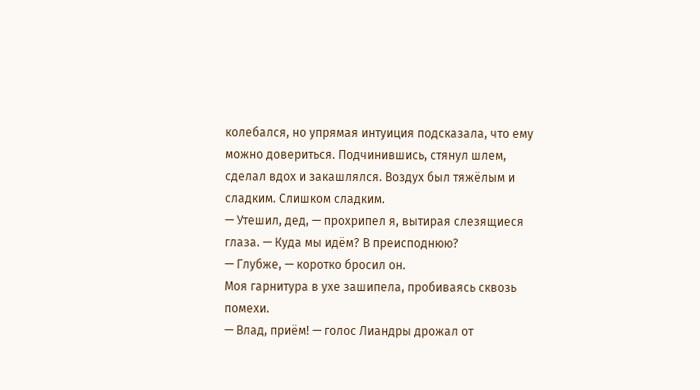колебался, но упрямая интуиция подсказала, что ему можно довериться. Подчинившись, стянул шлем, сделал вдох и закашлялся. Воздух был тяжёлым и сладким. Слишком сладким.
— Утешил, дед, — прохрипел я, вытирая слезящиеся глаза. — Куда мы идём? В преисподнюю?
— Глубже, — коротко бросил он.
Моя гарнитура в ухе зашипела, пробиваясь сквозь помехи.
— Влад, приём! — голос Лиандры дрожал от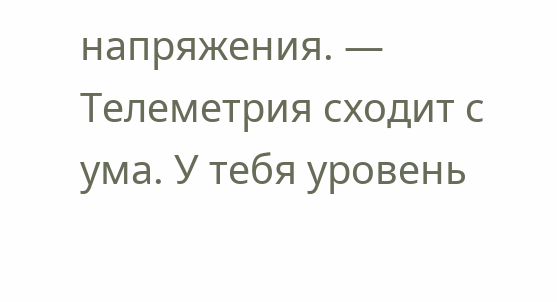напряжения. — Телеметрия сходит с ума. У тебя уровень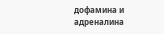дофамина и адреналина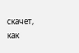скачет, как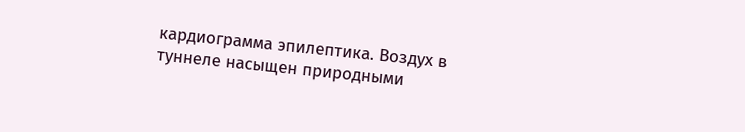кардиограмма эпилептика. Воздух в туннеле насыщен природными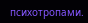психотропами.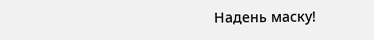Надень маску!